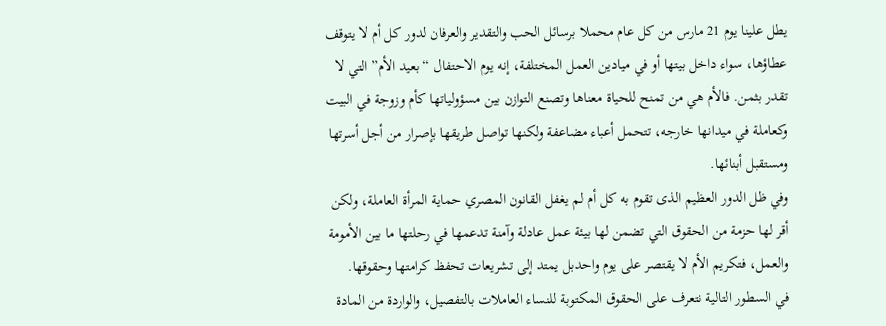يطل علينا يوم 21 مارس من كل عام محملا برسائل الحب والتقدير والعرفان لدور كل أم لا يتوقف عطاؤها، سواء داخل بيتها أو في ميادين العمل المختلفة، إنه يوم الاحتفال “بعيد الأم” التي لا تقدر بثمن. فالأم هي من تمنح للحياة معناها وتصنع التوازن بين مسؤولياتها كأم وزوجة في البيت وكعاملة في ميدانها خارجه، تتحمل أعباء مضاعفة ولكنها تواصل طريقها بإصرار من أجل أسرتها ومستقبل أبنائها.
وفي ظل الدور العظيم الذى تقوم به كل أم لم يغفل القانون المصري حماية المرأة العاملة، ولكن أقر لها حزمة من الحقوق التي تضمن لها بيئة عمل عادلة وآمنة تدعمها في رحلتها ما بين الأمومة والعمل، فتكريم الأم لا يقتصر على يوم واحدبل يمتد إلى تشريعات تحفظ كرامتها وحقوقها.
في السطور التالية نتعرف على الحقوق المكتوبة للنساء العاملات بالتفصيل، والواردة من المادة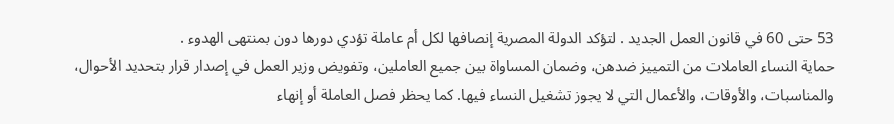53 حتى 60 في قانون العمل الجديد . لتؤكد الدولة المصرية إنصافها لكل أم عاملة تؤدي دورها دون بمنتهى الهدوء .
حماية النساء العاملات من التمييز ضدهن، وضمان المساواة بين جميع العاملين، وتفويض وزير العمل في إصدار قرار بتحديد الأحوال، والمناسبات، والأوقات، والأعمال التي لا يجوز تشغيل النساء فيها. كما يحظر فصل العاملة أو إنهاء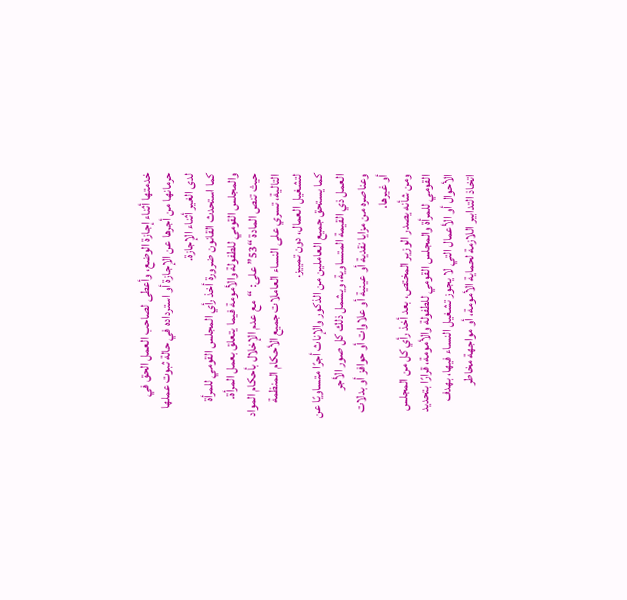خدمتها أثناء إجازة الوضع، وأعطى لصاحب العمل الحق في حرمانها من أجرها عن الإجازة أو استرداده في حالة ثبوت عملها لدى الغير أثناء الإجازة.
كما استحدث القانون ضرورة أخذ رأي المجلس القومي للمرأة والمجلس القومي للطفولة والأمومة فيما يتعلق بعمل المرأة.
حيث تنص المادة “53” على: “مع عدم الإخلال بأحكام المواد التالية، تسري على النساء العاملات جميع الأحكام المنظمة لتشغيل العمال، دون تمييز.
كما يستحق جميع العاملين من الذكور والإناث أجرًا متساويًا عن العمل ذي القيمة المتساوية، ويشمل ذلك كل صور الأجر وعناصره من مزايا نقدية أو عينية أو علاوات أو حوافز أو بدلات أو غيرها.
ومن شأنه يصدر الوزير المختص، بعد أخذ رأي كل من المجلس القومي للمرأة والمجلس القومي للطفولة والأمومة، قرارًا بتحديد الأحوال أو الأعمال التي لا يجوز تشغيل النساء فيها، بهدف اتخاذ التدابير اللازمة لحماية الأمومة، أو مواجهة مخاطر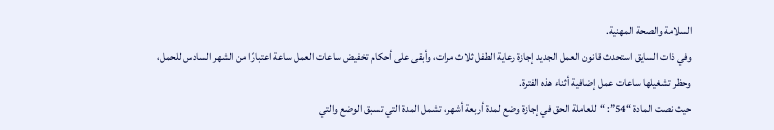السلامة والصحة المهنية.
وفي ذات السايق استحدث قانون العمل الجديد إجازة رعاية الطفل ثلاث مرات، وأبقى على أحكام تخفيض ساعات العمل ساعة اعتبارًا من الشهر السادس للحمل، وحظر تشغيلها ساعات عمل إضافية أثناء هذه الفترة.
حيث نصت المادة “54”: “للعاملة الحق في إجازة وضع لمدة أربعة أشهر، تشمل المدة التي تسبق الوضع والتي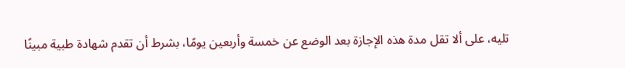تليه، على ألا تقل مدة هذه الإجازة بعد الوضع عن خمسة وأربعين يومًا، بشرط أن تقدم شهادة طبية مبينًا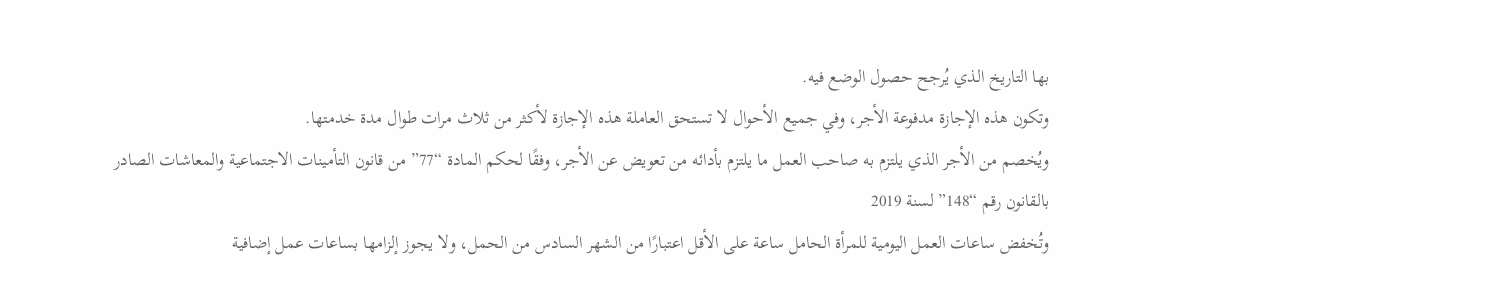بها التاريخ الذي يُرجح حصول الوضع فيه.
وتكون هذه الإجازة مدفوعة الأجر، وفي جميع الأحوال لا تستحق العاملة هذه الإجازة لأكثر من ثلاث مرات طوال مدة خدمتها.
ويُخصم من الأجر الذي يلتزم به صاحب العمل ما يلتزم بأدائه من تعويض عن الأجر، وفقًا لحكم المادة “77” من قانون التأمينات الاجتماعية والمعاشات الصادر بالقانون رقم “148” لسنة 2019
وتُخفض ساعات العمل اليومية للمرأة الحامل ساعة على الأقل اعتبارًا من الشهر السادس من الحمل، ولا يجوز إلزامها بساعات عمل إضافية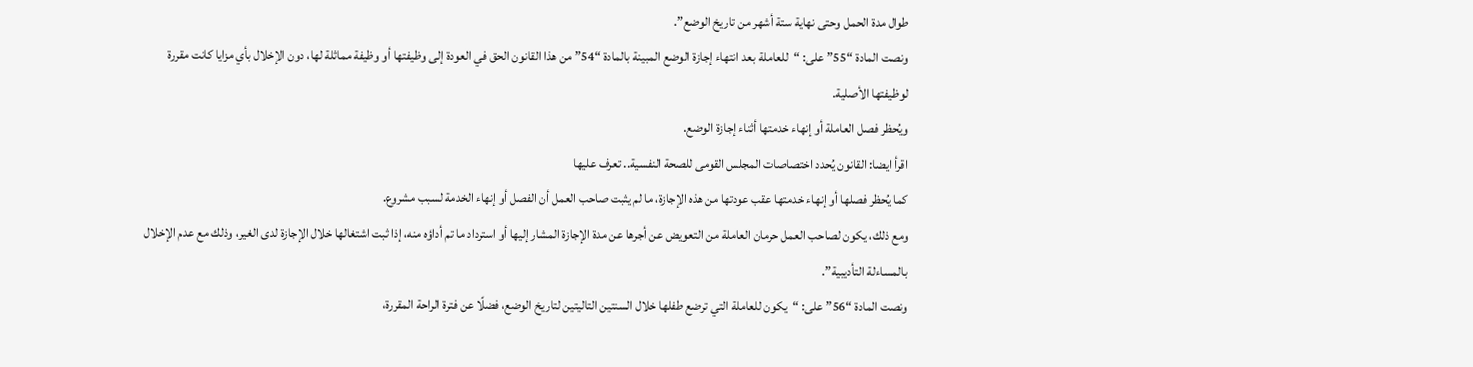طوال مدة الحمل وحتى نهاية ستة أشهر من تاريخ الوضع”.
ونصت المادة “55” على: “للعاملة بعد انتهاء إجازة الوضع المبينة بالمادة “54” من هذا القانون الحق في العودة إلى وظيفتها أو وظيفة مماثلة لها، دون الإخلال بأي مزايا كانت مقررة لوظيفتها الأصلية.
ويُحظر فصل العاملة أو إنهاء خدمتها أثناء إجازة الوضع.
اقرأ ايضا: القانون يُحدد اختصاصات المجلس القومى للصحة النفسية.. تعرف عليها
كما يُحظر فصلها أو إنهاء خدمتها عقب عودتها من هذه الإجازة، ما لم يثبت صاحب العمل أن الفصل أو إنهاء الخدمة لسبب مشروع.
ومع ذلك، يكون لصاحب العمل حرمان العاملة من التعويض عن أجرها عن مدة الإجازة المشار إليها أو استرداد ما تم أداؤه منه، إذا ثبت اشتغالها خلال الإجازة لدى الغير، وذلك مع عدم الإخلال بالمساءلة التأديبية”.
ونصت المادة “56” على: “يكون للعاملة التي ترضع طفلها خلال السنتين التاليتين لتاريخ الوضع، فضلًا عن فترة الراحة المقررة،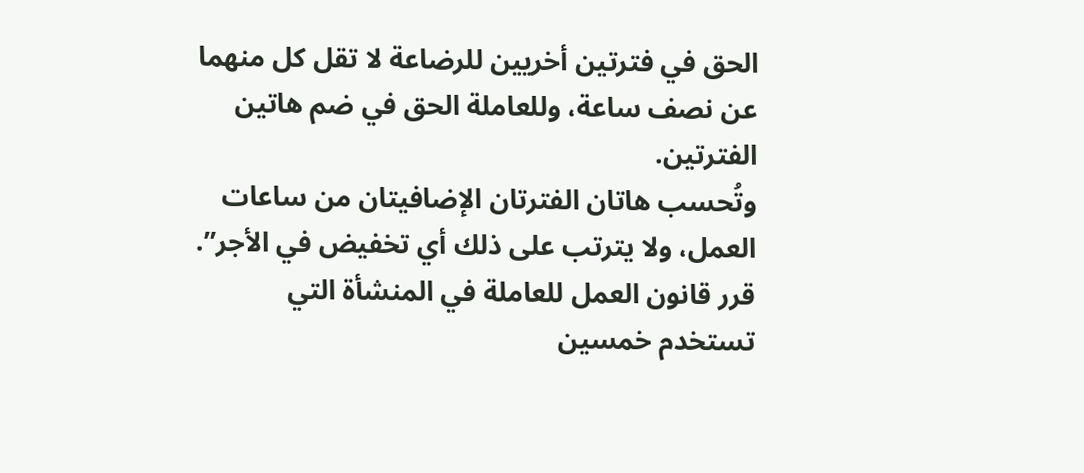الحق في فترتين أخريين للرضاعة لا تقل كل منهما عن نصف ساعة، وللعاملة الحق في ضم هاتين الفترتين.
وتُحسب هاتان الفترتان الإضافيتان من ساعات العمل، ولا يترتب على ذلك أي تخفيض في الأجر”.
قرر قانون العمل للعاملة في المنشأة التي تستخدم خمسين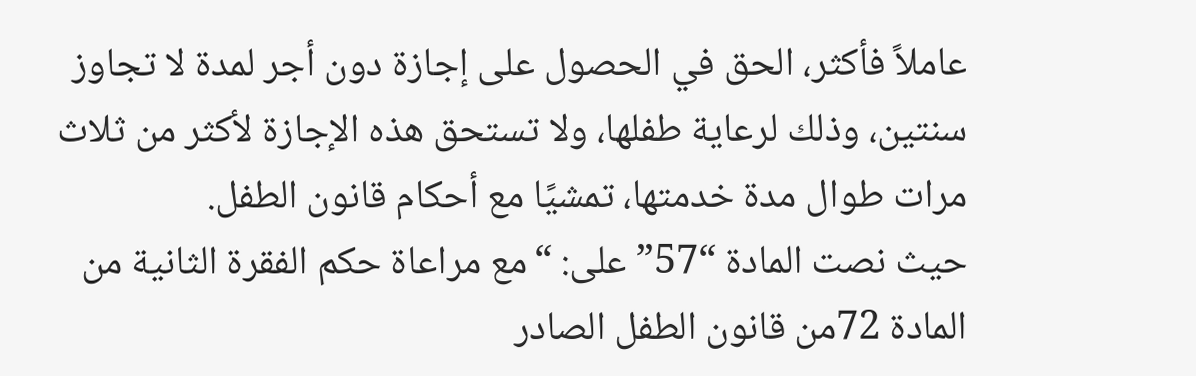عاملاً فأكثر، الحق في الحصول على إجازة دون أجر لمدة لا تجاوز سنتين، وذلك لرعاية طفلها، ولا تستحق هذه الإجازة لأكثر من ثلاث مرات طوال مدة خدمتها، تمشيًا مع أحكام قانون الطفل.
حيث نصت المادة “57” على: “مع مراعاة حكم الفقرة الثانية من المادة 72من قانون الطفل الصادر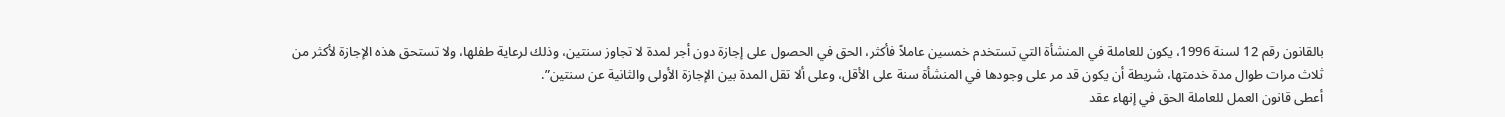بالقانون رقم 12 لسنة 1996، يكون للعاملة في المنشأة التي تستخدم خمسين عاملاً فأكثر، الحق في الحصول على إجازة دون أجر لمدة لا تجاوز سنتين، وذلك لرعاية طفلها، ولا تستحق هذه الإجازة لأكثر من ثلاث مرات طوال مدة خدمتها، شريطة أن يكون قد مر على وجودها في المنشأة سنة على الأقل، وعلى ألا تقل المدة بين الإجازة الأولى والثانية عن سنتين”.
أعطى قانون العمل للعاملة الحق في إنهاء عقد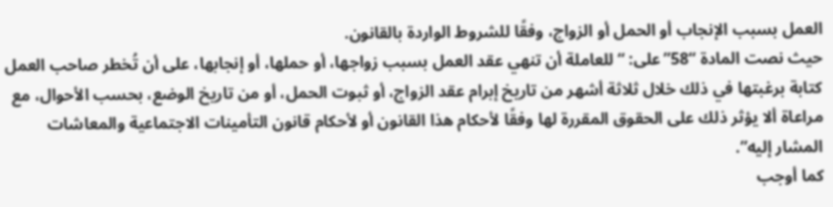العمل بسبب الإنجاب أو الحمل أو الزواج، وفقًا للشروط الواردة بالقانون.
حيث نصت المادة “58”على: “للعاملة أن تنهي عقد العمل بسبب زواجها، أو حملها، أو إنجابها، على أن تُخطر صاحب العمل كتابة برغبتها في ذلك خلال ثلاثة أشهر من تاريخ إبرام عقد الزواج، أو ثبوت الحمل، أو من تاريخ الوضع، بحسب الأحوال، مع مراعاة ألا يؤثر ذلك على الحقوق المقررة لها وفقًا لأحكام هذا القانون أو لأحكام قانون التأمينات الاجتماعية والمعاشات المشار إليه”.
كما أوجب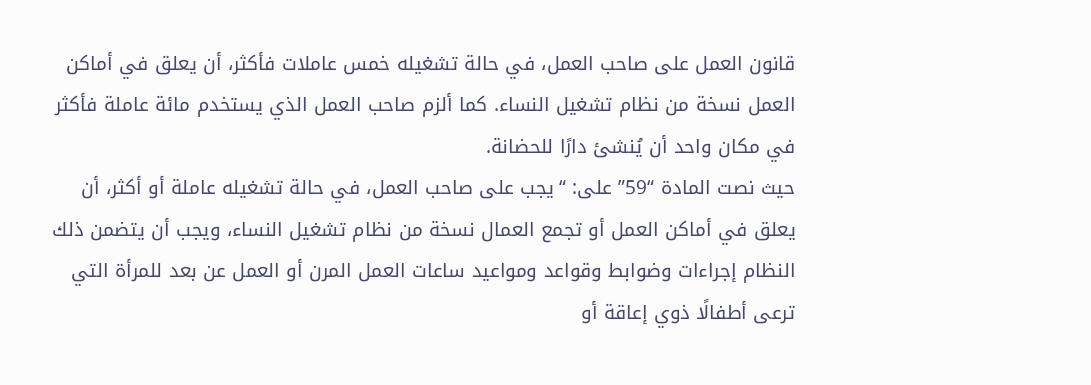قانون العمل على صاحب العمل، في حالة تشغيله خمس عاملات فأكثر، أن يعلق في أماكن العمل نسخة من نظام تشغيل النساء. كما ألزم صاحب العمل الذي يستخدم مائة عاملة فأكثر في مكان واحد أن يُنشئ دارًا للحضانة.
حيث نصت المادة “59” على: “يجب على صاحب العمل، في حالة تشغيله عاملة أو أكثر، أن يعلق في أماكن العمل أو تجمع العمال نسخة من نظام تشغيل النساء، ويجب أن يتضمن ذلك النظام إجراءات وضوابط وقواعد ومواعيد ساعات العمل المرن أو العمل عن بعد للمرأة التي ترعى أطفالًا ذوي إعاقة أو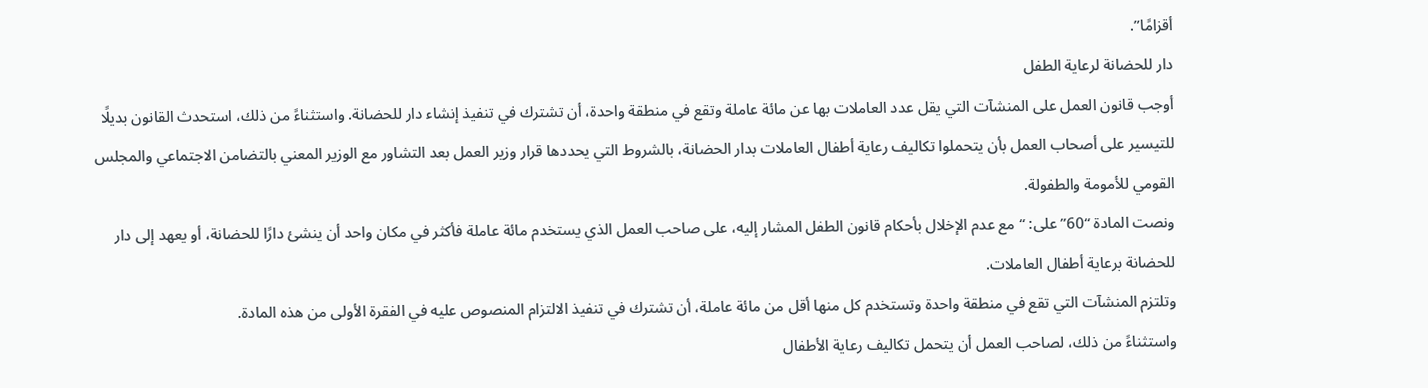أقزامًا”.
دار للحضانة لرعاية الطفل
أوجب قانون العمل على المنشآت التي يقل عدد العاملات بها عن مائة عاملة وتقع في منطقة واحدة، أن تشترك في تنفيذ إنشاء دار للحضانة. واستثناءً من ذلك، استحدث القانون بديلًا للتيسير على أصحاب العمل بأن يتحملوا تكاليف رعاية أطفال العاملات بدار الحضانة، بالشروط التي يحددها قرار وزير العمل بعد التشاور مع الوزير المعني بالتضامن الاجتماعي والمجلس القومي للأمومة والطفولة.
ونصت المادة “60”على: “مع عدم الإخلال بأحكام قانون الطفل المشار إليه، على صاحب العمل الذي يستخدم مائة عاملة فأكثر في مكان واحد أن ينشئ دارًا للحضانة، أو يعهد إلى دار للحضانة برعاية أطفال العاملات.
وتلتزم المنشآت التي تقع في منطقة واحدة وتستخدم كل منها أقل من مائة عاملة، أن تشترك في تنفيذ الالتزام المنصوص عليه في الفقرة الأولى من هذه المادة.
واستثناءً من ذلك، لصاحب العمل أن يتحمل تكاليف رعاية الأطفال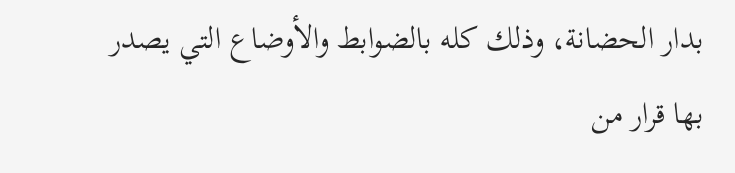بدار الحضانة، وذلك كله بالضوابط والأوضاع التي يصدر بها قرار من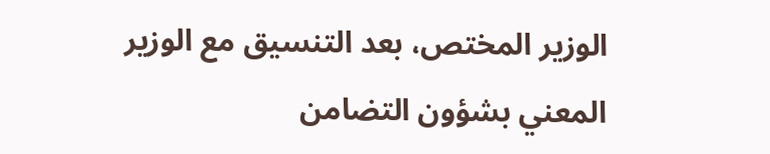الوزير المختص، بعد التنسيق مع الوزير المعني بشؤون التضامن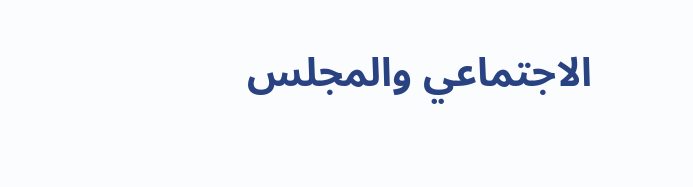الاجتماعي والمجلس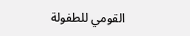القومي للطفولة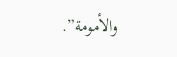والأمومة”.